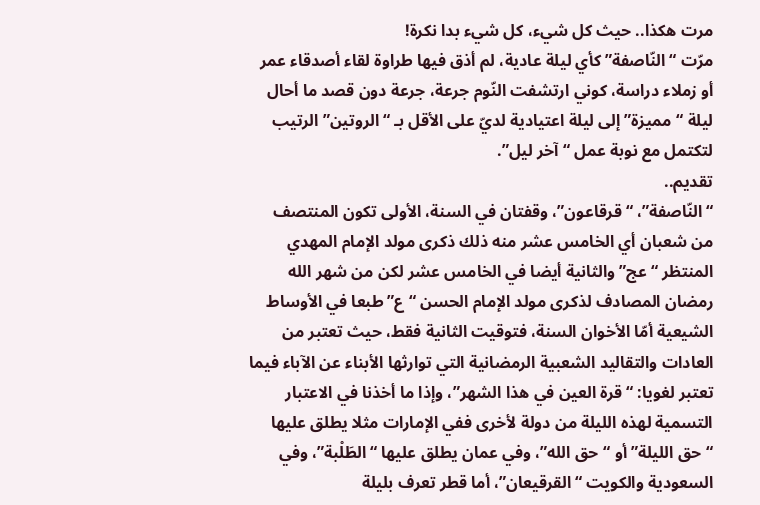مرت هكذا.. حيث كل شيء، كل شيء بدا نكرة!
مرّت “النّاصفة” كأي ليلة عادية، لم أذق فيها طراوة لقاء أصدقاء عمر أو زملاء دراسة، كوني ارتشفت النّوم جرعة، جرعة دون قصد ما أحال ليلة “مميزة” إلى ليلة اعتيادية لديّ على الأقل بـ “الروتين” الرتيب لتكتمل مع نوبة عمل “آخر ليل”.
تقديم..
“النّاصفة”، “قرقاعون”، وقفتان في السنة، الأولى تكون المنتصف من شعبان أي الخامس عشر منه ذلك ذكرى مولد الإمام المهدي المنتظر “عج” والثانية أيضا في الخامس عشر لكن من شهر الله رمضان المصادف لذكرى مولد الإمام الحسن “ع” طبعا في الأوساط الشيعية أمّا الأخوان السنة، فتوقيت الثانية فقط، حيث تعتبر من العادات والتقاليد الشعبية الرمضانية التي توارثها الأبناء عن الآباء فيما تعتبر لغويا: “قرة العين في هذا الشهر”، وإذا ما أخذنا في الاعتبار التسمية لهذه الليلة من دولة لأخرى ففي الإمارات مثلا يطلق عليها “حق الليلة” أو “حق الله”، وفي عمان يطلق عليها “الطَلْبة”، وفي السعودية والكويت “القرقيعان”، أما قطر تعرف بليلة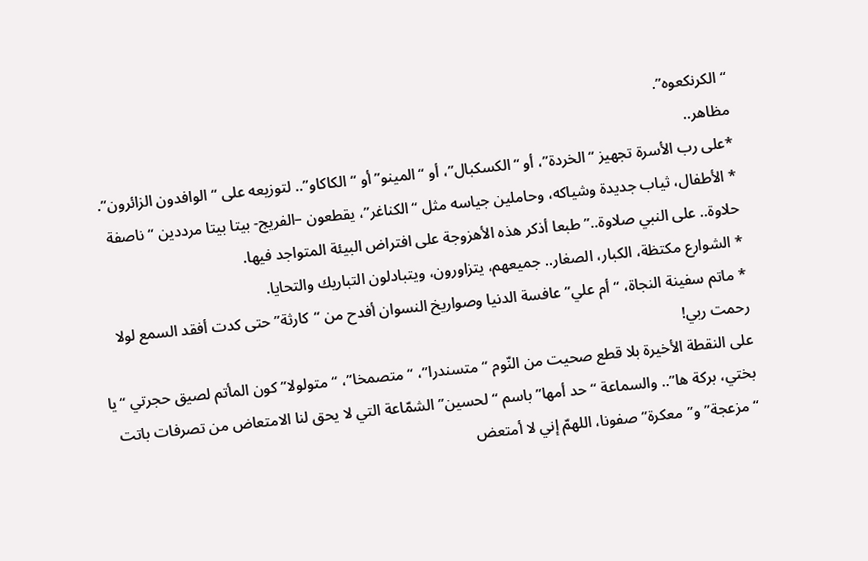“الكرنكعوه”.
مظاهر..
*على رب الأسرة تجهيز “الخردة”، أو “الكسكبال”، أو “المينو” أو “الكاكاو”.. لتوزيعه على “الوافدون الزائرون”.
* الأطفال، ثياب جديدة وشياكه، وحاملين جياسه مثل “الكناغر”، يقطعون –الفريج- بيتا بيتا مرددين “ناصفة حلاوة.. على النبي صلاوة..” طبعا أذكر هذه الأهزوجة على افتراض البيئة المتواجد فيها.
* الشوارع مكتظة، الكبار، الصغار.. جميعهم، يتزاورون، ويتبادلون التباريك والتحايا.
* ماتم سفينة النجاة، “أم علي” عافسة الدنيا وصواريخ النسوان أفدح من “كارثة” حتى كدت أفقد السمع لولا رحمت ربي!
على النقطة الأخيرة بلا قطع صحيت من النّوم “متسندرا”، “متصمخا”، “متولولا” كون المأتم لصيق حجرتي “يا بختي، بركة ها”.. والسماعة “حد أمها” باسم “لحسين” الشمّاعة التي لا يحق لنا الامتعاض من تصرفات باتت “مزعجة” و”معكرة” صفونا، اللهمّ إني لا أمتعض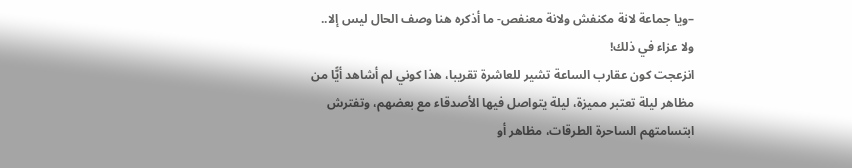–ويا جماعة لانة مكنفش ولانة معنفص- ما أذكره هنا وصف الحال ليس إلا.. ولا عزاء في ذلك!
انزعجت كون عقارب الساعة تشير للعاشرة تقريبا، هذا كوني لم أشاهد أيًّا من مظاهر ليلة تعتبر مميزة، ليلة يتواصل فيها الأصدقاء مع بعضهم، وتفترش ابتسامتهم الساحرة الطرقات، مظاهر أو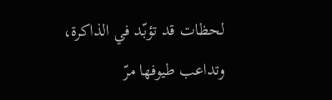لحظات قد تؤبّد في الذاكرة، وتداعب طيوفها مرّ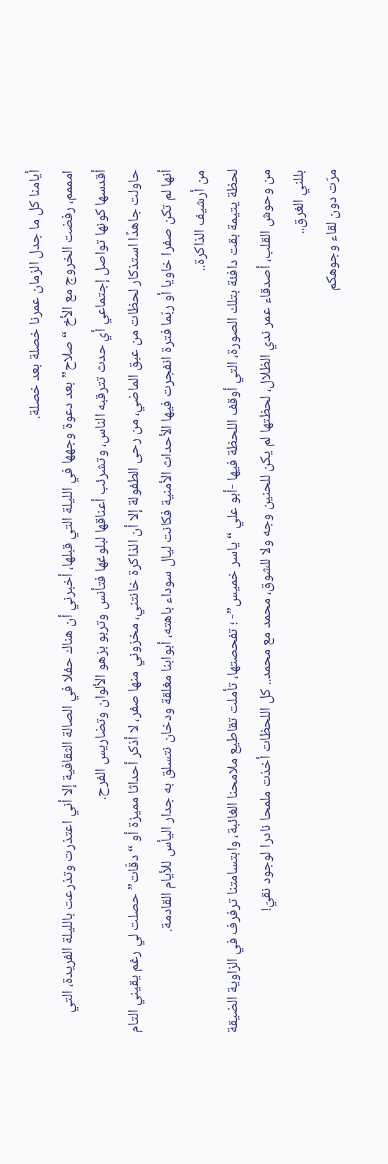أيامنا كل ما جدل الزمان عمرنا خصلة بعد خصلة.
امممم، رفضت الخروج مع الأخ “صلاح” بعد دعوة وجهها في الليلة التي قبلها، أخبرني أن هناك حفلا في الصالة الثقافية إلا أني اعتذرت وتذرعت بالليلة الفريدة، التي أقدسها كونها تواصل إجتماعي أي حدث تترقبه الناس، وتشرئب أعناقها لبلوغها فتأنس وتربو بزهو الألوان وتضاريس الفرح.
حاولت جاهدًا استذكار لحظات من عبق الماضي، من رحى الطفولة إلا أن الذاكرة خانتني، مخزوني منها صفر، لا أذكر أحداثا مميزة أو “دقّات” حصلت لي رغم يقيني التام أنها لم تكن صفرا خاويا أو ربّما فترة انفجرت فيها الأحداث الأمنية فكانت ليال سوداء باهته، أبوابنا مغلقة ودخان نتسلق به جدار اليأس للأيام القادمة.
من أرشيف الذاكرة..
لحظة يتيمة بقت دافئة بتلك الصورة، التي أوقف اللحظة فيها -أبو علي “ياسر خميس”- ؛ تفحصتها، تأملت تقاطيع ملامحنا الغائبة، وابتسامتنا ترفرف في الزاوية الضيقة من وحوش القلب، أصدقاء عمر ندي الظلال، لحظتها لم يكن للحنين وجه ولا للشوق، محمد مع محمد.. كل اللحظات أخذت ملمحا نادرا لوجود نقيّ!
بللني الغرق..
مرّت دون لقاء وجوهكم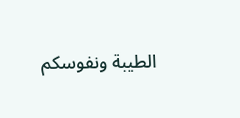الطيبة ونفوسكم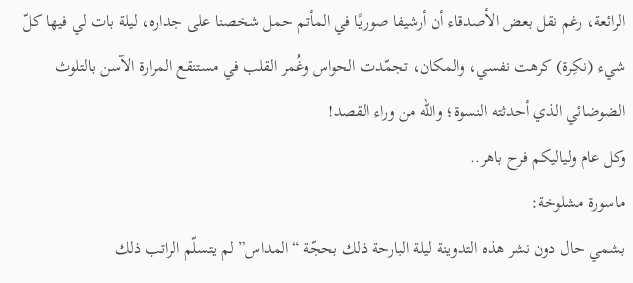الرائعة، رغم نقل بعض الأصدقاء أن أرشيفا صوريًا في المأتم حمل شخصنا على جداره، ليلة بات لي فيها كلّ شيء (نكِرة) كرهت نفسي، والمكان، تجمّدت الحواس وغُمر القلب في مستنقع المرارة الآسن بالتلوث الضوضائي الذي أحدثته النسوة؛ والله من وراء القصد!
وكل عام ولياليكم فرح باهر..
ماسورة مشلوخة:
بشمي حال دون نشر هذه التدوينة ليلة البارحة ذلك بحجّة “المداس” لم يتسلّم الراتب ذلك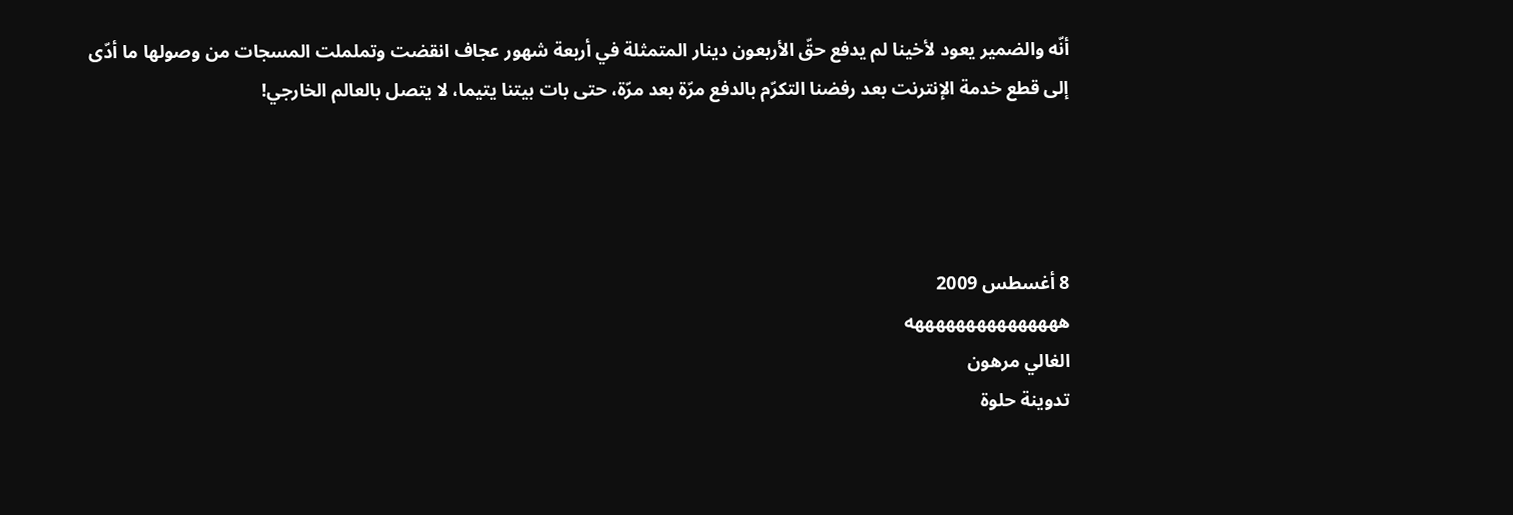أنّه والضمير يعود لأخينا لم يدفع حقّ الأربعون دينار المتمثلة في أربعة شهور عجاف انقضت وتململت المسجات من وصولها ما أدّى إلى قطع خدمة الإنترنت بعد رفضنا التكرّم بالدفع مرّة بعد مرّة، حتى بات بيتنا يتيما، لا يتصل بالعالم الخارجي!




8 أغسطس 2009
هههههههههههههههه
الغالي مرهون
تدوينة حلوة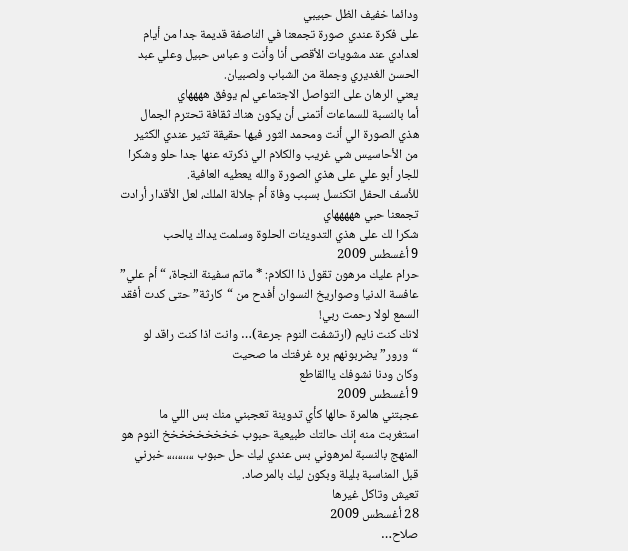ودائما خفيف الظل حبيبي
على فكرة عندي صورة تجمعنا في الناصفة قديمة جدا من أيام لعدادي عند مشويات الأقصى أنا وأنت و عباس حبيل وعلي عبد الحسن الغديري وجملة من الشباب ولصبيان.
يعني الرهان على التواصل الاجتماعي لم يوفق ههههاي
أما بالنسبة للسماعات أتمنى أن يكون هناك ثقافة تحترم الجمال
هذي الصورة الي أنت ومحمد الثور فيها حقيقة تثير عندي الكثير من الأحاسيس شي غريب والكلام الي ذكرته عنها جدا حلو وشكرا للجار أبو علي على هذي الصورة والله يعطيه العافية.
للأسف الحفل اتكنسل بسبب وفاة أم جلالة الملك، لعل الأقدار أرادت تجمعنا حبي هههههاي
شكرا لك على هذي التدوينات الحلوة وسلمت يداك يالحب
9 أغسطس 2009
حرام عليك مرهون تقول ذا الكلام: * ماتم سفينة النجاة، “أم علي” عافسة الدنيا وصواريخ النسوان أفدح من “كارثة” حتى كدت أفقد السمع لولا رحمت ربي!
لانك كنت نايم (ارتشفت النوم جرعة)… وانت اذا كنت راقد لو “ورور” يضربونهم بره غرفتك ما صحيت
وكان ودنا نشوفك ياالقاطع
9 أغسطس 2009
عجبتني هالمرة حالها كأي تدوينة تعجبني منك بس اللي ما استغربت منه إنك حالتك طبيعية حبوب خخخخخخخخخ النوم هو المنهج بالنسبة لمرهوني بس عندي ليك حل حبوب ،،،،،،،،،، خبرني قبل المناسبة بليلة وبكون ليك بالمرصاد.
تعيش وتاكل غيرها
28 أغسطس 2009
صلاح…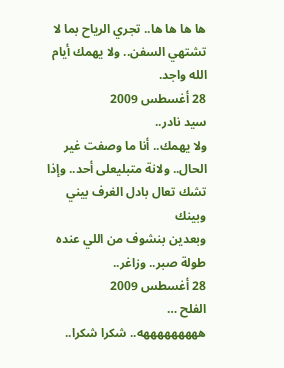ها ها ها ها.. تجري الرياح بما لا تشتهي السفن.. ولا يهمك أيام الله واجد.
28 أغسطس 2009
سيد نادر..
ولا يهمك.. أنا ما وصفت غير الحال.. ولانة متبليعلى أحد.. وإذا تشك تعال بادل الغرف بيني وبينك
وبعدين بنشوف من اللي عنده طولة صبر.. وزاغر..
28 أغسطس 2009
الفلح …
هههههههههه.. شكرا شكرا..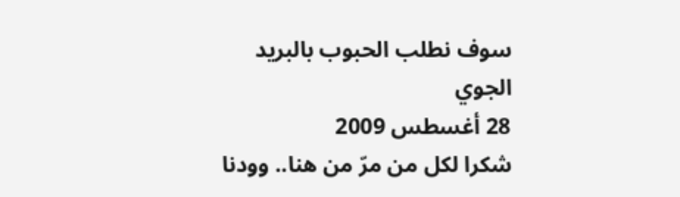سوف نطلب الحبوب بالبريد الجوي
28 أغسطس 2009
شكرا لكل من مرّ من هنا.. وودنا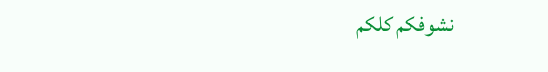نشوفكم كلكم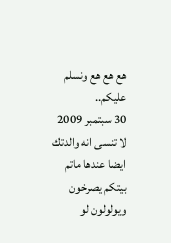هع هع هع ونسلم عليكم..
30 سبتمبر 2009
لا تنسى انه والدتك ايضا عندها ماتم بيتكم يصرخون ويولولون لو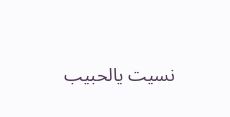نسيت يالحبيب